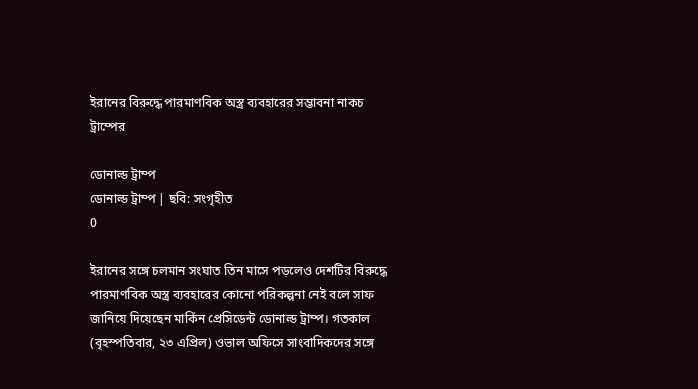ইরানের বিরুদ্ধে পারমাণবিক অস্ত্র ব্যবহারের সম্ভাবনা নাকচ ট্রাম্পের

ডোনাল্ড ট্রাম্প
ডোনাল্ড ট্রাম্প | ছবি: সংগৃহীত
0

ইরানের সঙ্গে চলমান সংঘাত তিন মাসে পড়লেও দেশটির বিরুদ্ধে পারমাণবিক অস্ত্র ব্যবহারের কোনো পরিকল্পনা নেই বলে সাফ জানিয়ে দিয়েছেন মার্কিন প্রেসিডেন্ট ডোনাল্ড ট্রাম্প। গতকাল (বৃহস্পতিবার, ২৩ এপ্রিল) ওভাল অফিসে সাংবাদিকদের সঙ্গে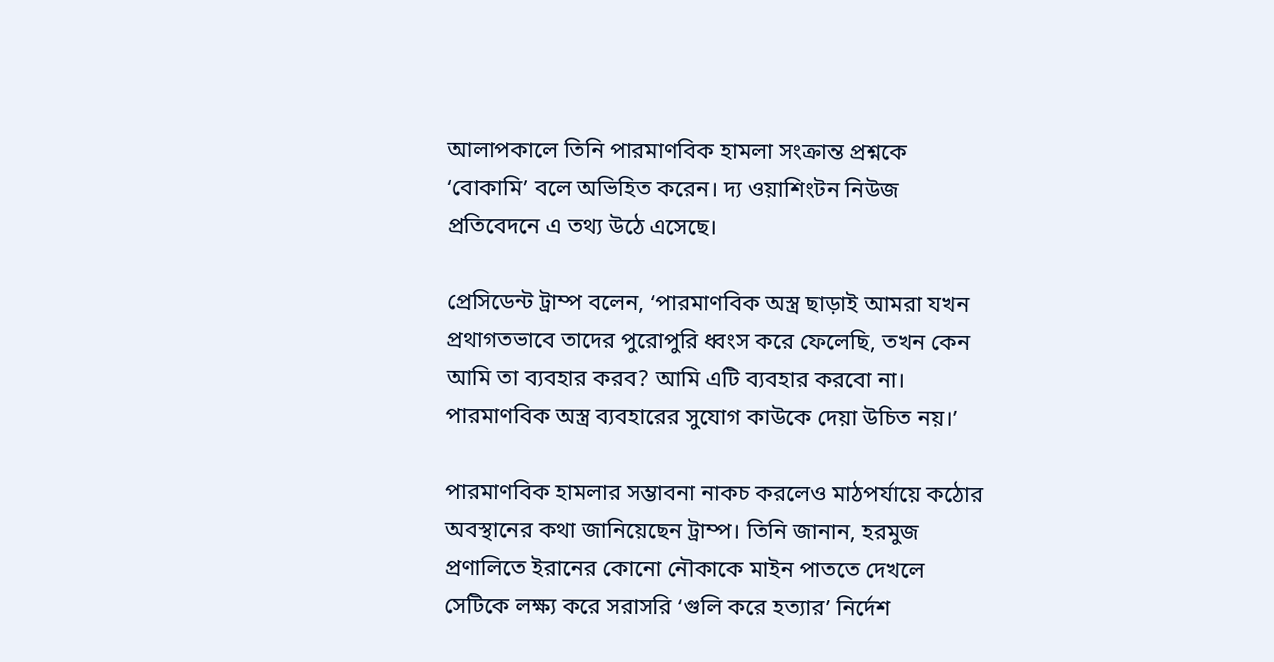আলাপকালে তিনি পারমাণবিক হামলা সংক্রান্ত প্রশ্নকে ‘বোকামি’ বলে অভিহিত করেন। দ্য ওয়াশিংটন নিউজ প্রতিবেদনে এ তথ্য উঠে এসেছে।

প্রেসিডেন্ট ট্রাম্প বলেন, ‘পারমাণবিক অস্ত্র ছাড়াই আমরা যখন প্রথাগতভাবে তাদের পুরোপুরি ধ্বংস করে ফেলেছি, তখন কেন আমি তা ব্যবহার করব? আমি এটি ব্যবহার করবো না। পারমাণবিক অস্ত্র ব্যবহারের সুযোগ কাউকে দেয়া উচিত নয়।’

পারমাণবিক হামলার সম্ভাবনা নাকচ করলেও মাঠপর্যায়ে কঠোর অবস্থানের কথা জানিয়েছেন ট্রাম্প। তিনি জানান, হরমুজ প্রণালিতে ইরানের কোনো নৌকাকে মাইন পাততে দেখলে সেটিকে লক্ষ্য করে সরাসরি ‘গুলি করে হত্যার’ নির্দেশ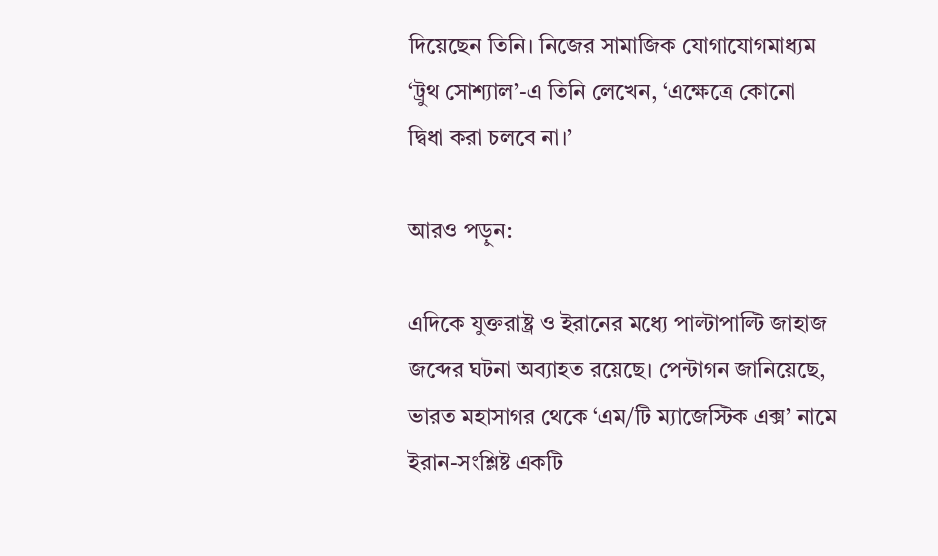দিয়েছেন তিনি। নিজের সামাজিক যোগাযোগমাধ্যম ‘ট্রুথ সোশ্যাল’-এ তিনি লেখেন, ‘এক্ষেত্রে কোনো দ্বিধা করা চলবে না।’

আরও পড়ুন:

এদিকে যুক্তরাষ্ট্র ও ইরানের মধ্যে পাল্টাপাল্টি জাহাজ জব্দের ঘটনা অব্যাহত রয়েছে। পেন্টাগন জানিয়েছে, ভারত মহাসাগর থেকে ‘এম/টি ম্যাজেস্টিক এক্স’ নামে ইরান-সংশ্লিষ্ট একটি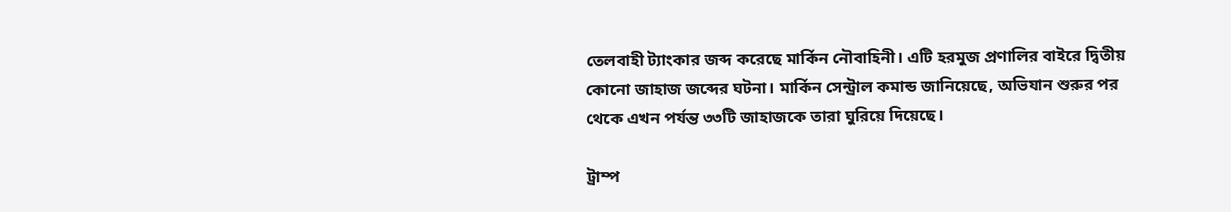তেলবাহী ট্যাংকার জব্দ করেছে মার্কিন নৌবাহিনী। এটি হরমুজ প্রণালির বাইরে দ্বিতীয় কোনো জাহাজ জব্দের ঘটনা। মার্কিন সেন্ট্রাল কমান্ড জানিয়েছে, অভিযান শুরুর পর থেকে এখন পর্যন্ত ৩৩টি জাহাজকে তারা ঘুরিয়ে দিয়েছে।

ট্রাম্প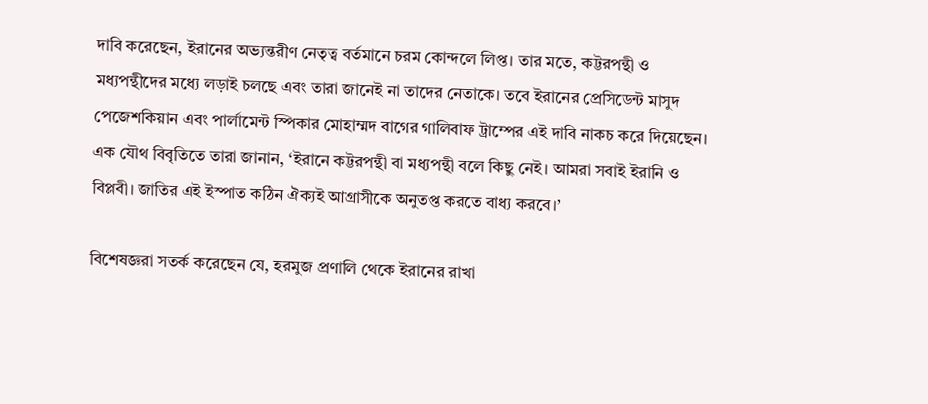দাবি করেছেন, ইরানের অভ্যন্তরীণ নেতৃত্ব বর্তমানে চরম কোন্দলে লিপ্ত। তার মতে, কট্টরপন্থী ও মধ্যপন্থীদের মধ্যে লড়াই চলছে এবং তারা জানেই না তাদের নেতাকে। তবে ইরানের প্রেসিডেন্ট মাসুদ পেজেশকিয়ান এবং পার্লামেন্ট স্পিকার মোহাম্মদ বাগের গালিবাফ ট্রাম্পের এই দাবি নাকচ করে দিয়েছেন। এক যৌথ বিবৃতিতে তারা জানান, ‘ইরানে কট্টরপন্থী বা মধ্যপন্থী বলে কিছু নেই। আমরা সবাই ইরানি ও বিপ্লবী। জাতির এই ইস্পাত কঠিন ঐক্যই আগ্রাসীকে অনুতপ্ত করতে বাধ্য করবে।’

বিশেষজ্ঞরা সতর্ক করেছেন যে, হরমুজ প্রণালি থেকে ইরানের রাখা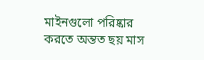মাইনগুলো পরিষ্কার করতে অন্তত ছয় মাস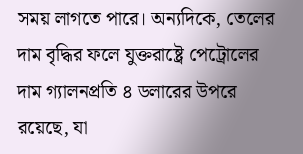সময় লাগতে পারে। অন্যদিকে, তেলের দাম বৃদ্ধির ফলে যুক্তরাষ্ট্রে পেট্রোলের দাম গ্যালনপ্রতি ৪ ডলারের উপরে রয়েছে, যা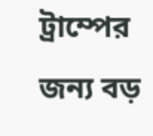ট্রাম্পের জন্য বড়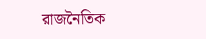রাজনৈতিক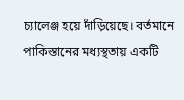চ্যালেঞ্জ হয়ে দাঁড়িয়েছে। বর্তমানে পাকিস্তানের মধ্যস্থতায় একটি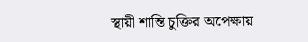স্থায়ী শান্তি চুক্তির অপেক্ষায়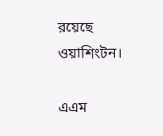রয়েছে ওয়াশিংটন।

এএম